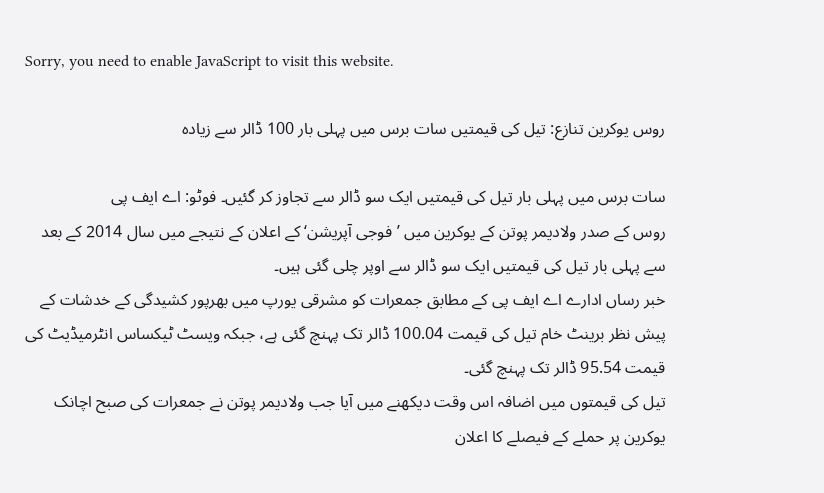Sorry, you need to enable JavaScript to visit this website.

روس یوکرین تنازع: تیل کی قیمتیں سات برس میں پہلی بار 100 ڈالر سے زیادہ

سات برس میں پہلی بار تیل کی قیمتیں ایک سو ڈالر سے تجاوز کر گئیں۔ فوٹو: اے ایف پی
روس کے صدر ولادیمر پوتن کے یوکرین میں ’فوجی آپریشن‘ کے اعلان کے نتیجے میں سال 2014 کے بعد سے پہلی بار تیل کی قیمتیں ایک سو ڈالر سے اوپر چلی گئی ہیں۔
خبر رساں ادارے اے ایف پی کے مطابق جمعرات کو مشرقی یورپ میں بھرپور کشیدگی کے خدشات کے پیش نظر برینٹ خام تیل کی قیمت 100.04 ڈالر تک پہنچ گئی ہے، جبکہ ویسٹ ٹیکساس انٹرمیڈیٹ کی قیمت 95.54 ڈالر تک پہنچ گئی۔
تیل کی قیمتوں میں اضافہ اس وقت دیکھنے میں آیا جب ولادیمر پوتن نے جمعرات کی صبح اچانک یوکرین پر حملے کے فیصلے کا اعلان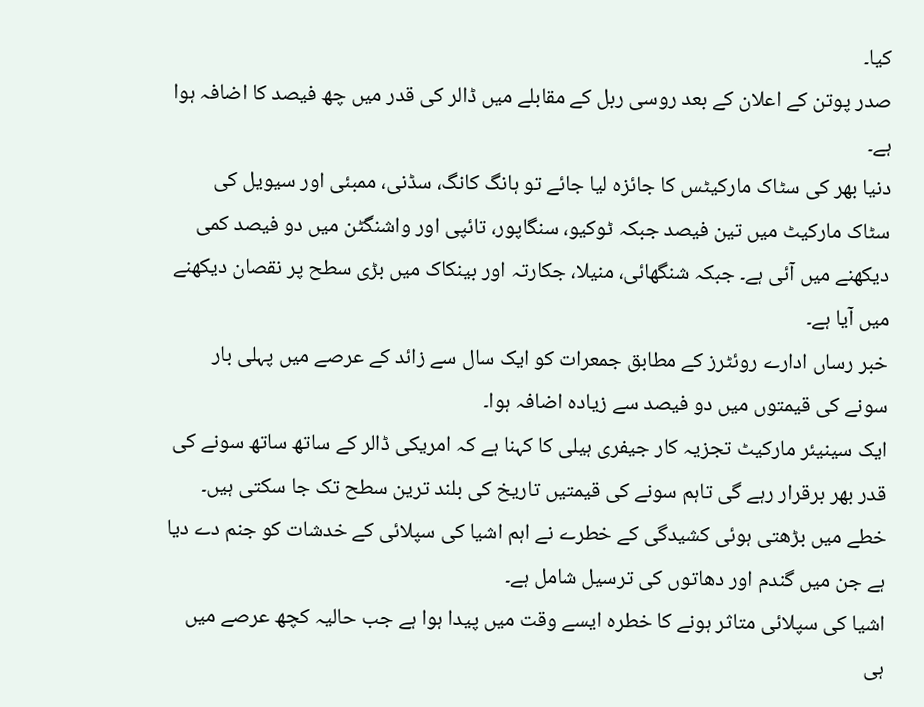کیا۔
صدر پوتن کے اعلان کے بعد روسی ربل کے مقابلے میں ڈالر کی قدر میں چھ فیصد کا اضافہ ہوا ہے۔
دنیا بھر کی سٹاک مارکیٹس کا جائزہ لیا جائے تو ہانگ کانگ، سڈنی، ممبئی اور سیویل کی سٹاک مارکیٹ میں تین فیصد جبکہ ٹوکیو، سنگاپور، تائپی اور واشنگٹن میں دو فیصد کمی دیکھنے میں آئی ہے۔ جبکہ شنگھائی، منیلا، جکارتہ اور بینکاک میں بڑی سطح پر نقصان دیکھنے میں آیا ہے۔
خبر رساں ادارے روئٹرز کے مطابق جمعرات کو ایک سال سے زائد کے عرصے میں پہلی بار سونے کی قیمتوں میں دو فیصد سے زیادہ اضافہ ہوا۔
ایک سینیئر مارکیٹ تجزیہ کار جیفری ہیلی کا کہنا ہے کہ امریکی ڈالر کے ساتھ ساتھ سونے کی قدر بھر برقرار رہے گی تاہم سونے کی قیمتیں تاریخ کی بلند ترین سطح تک جا سکتی ہیں۔
خطے میں بڑھتی ہوئی کشیدگی کے خطرے نے اہم اشیا کی سپلائی کے خدشات کو جنم دے دیا ہے جن میں گندم اور دھاتوں کی ترسیل شامل ہے۔
اشیا کی سپلائی متاثر ہونے کا خطرہ ایسے وقت میں پیدا ہوا ہے جب حالیہ کچھ عرصے میں ہی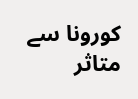کورونا سے متاثر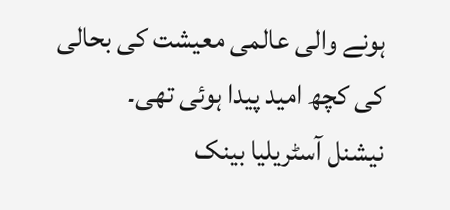ہونے والی عالمی معیشت کی بحالی کی کچھ امید پیدا ہوئی تھی۔
نیشنل آسٹریلیا بینک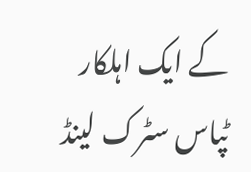کے ایک اہلکار ٹپاس سٹرک لینڈ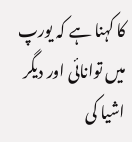کا کہنا ہے کہ یورپ میں توانائی اور دیگر اشیا کی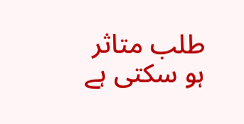طلب متاثر ہو سکتی ہے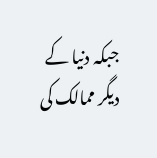جبکہ دنیا کے دیگر ممالک کی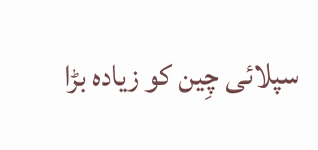سپلائی چِین کو زیادہ بڑا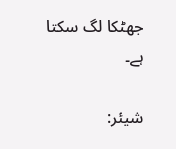جھٹکا لگ سکتا ہے۔

شیئر: